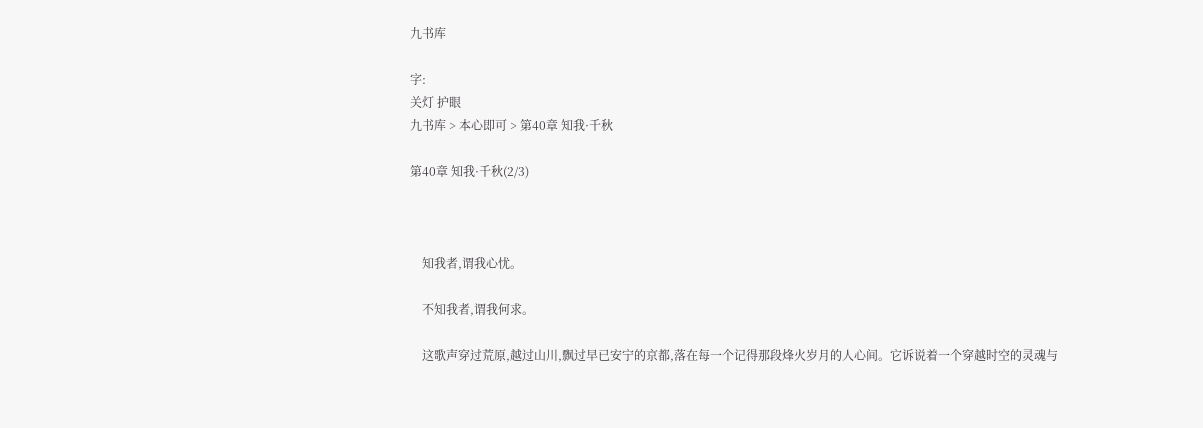九书库

字:
关灯 护眼
九书库 > 本心即可 > 第40章 知我·千秋

第40章 知我·千秋(2/3)



    知我者,谓我心忧。

    不知我者,谓我何求。

    这歌声穿过荒原,越过山川,飘过早已安宁的京都,落在每一个记得那段烽火岁月的人心间。它诉说着一个穿越时空的灵魂与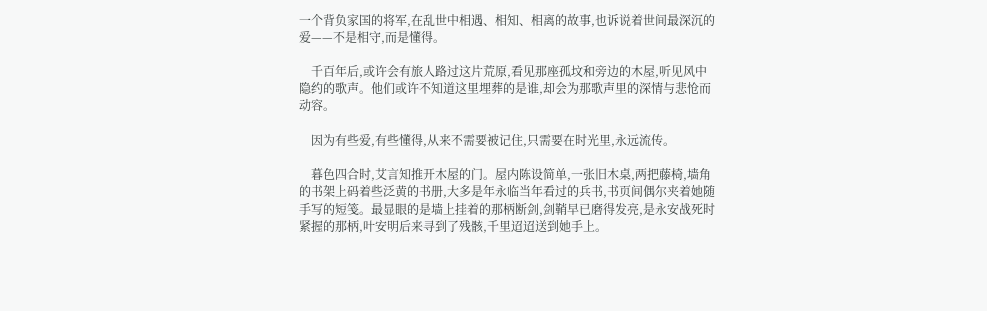一个背负家国的将军,在乱世中相遇、相知、相离的故事,也诉说着世间最深沉的爱——不是相守,而是懂得。

    千百年后,或许会有旅人路过这片荒原,看见那座孤坟和旁边的木屋,听见风中隐约的歌声。他们或许不知道这里埋葬的是谁,却会为那歌声里的深情与悲怆而动容。

    因为有些爱,有些懂得,从来不需要被记住,只需要在时光里,永远流传。

    暮色四合时,艾言知推开木屋的门。屋内陈设简单,一张旧木桌,两把藤椅,墙角的书架上码着些泛黄的书册,大多是年永临当年看过的兵书,书页间偶尔夹着她随手写的短笺。最显眼的是墙上挂着的那柄断剑,剑鞘早已磨得发亮,是永安战死时紧握的那柄,叶安明后来寻到了残骸,千里迢迢送到她手上。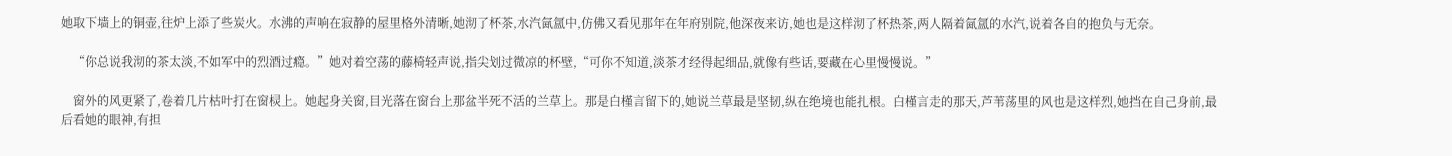她取下墙上的铜壶,往炉上添了些炭火。水沸的声响在寂静的屋里格外清晰,她沏了杯茶,水汽氤氲中,仿佛又看见那年在年府别院,他深夜来访,她也是这样沏了杯热茶,两人隔着氤氲的水汽,说着各自的抱负与无奈。

    “你总说我沏的茶太淡,不如军中的烈酒过瘾。”她对着空荡的藤椅轻声说,指尖划过微凉的杯壁,“可你不知道,淡茶才经得起细品,就像有些话,要藏在心里慢慢说。”

    窗外的风更紧了,卷着几片枯叶打在窗棂上。她起身关窗,目光落在窗台上那盆半死不活的兰草上。那是白槿言留下的,她说兰草最是坚韧,纵在绝境也能扎根。白槿言走的那天,芦苇荡里的风也是这样烈,她挡在自己身前,最后看她的眼神,有担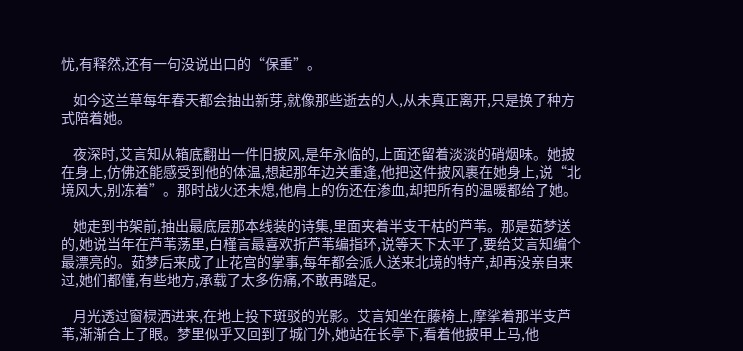忧,有释然,还有一句没说出口的“保重”。

    如今这兰草每年春天都会抽出新芽,就像那些逝去的人,从未真正离开,只是换了种方式陪着她。

    夜深时,艾言知从箱底翻出一件旧披风,是年永临的,上面还留着淡淡的硝烟味。她披在身上,仿佛还能感受到他的体温,想起那年边关重逢,他把这件披风裹在她身上,说“北境风大,别冻着”。那时战火还未熄,他肩上的伤还在渗血,却把所有的温暖都给了她。

    她走到书架前,抽出最底层那本线装的诗集,里面夹着半支干枯的芦苇。那是茹梦送的,她说当年在芦苇荡里,白槿言最喜欢折芦苇编指环,说等天下太平了,要给艾言知编个最漂亮的。茹梦后来成了止花宫的掌事,每年都会派人送来北境的特产,却再没亲自来过,她们都懂,有些地方,承载了太多伤痛,不敢再踏足。

    月光透过窗棂洒进来,在地上投下斑驳的光影。艾言知坐在藤椅上,摩挲着那半支芦苇,渐渐合上了眼。梦里似乎又回到了城门外,她站在长亭下,看着他披甲上马,他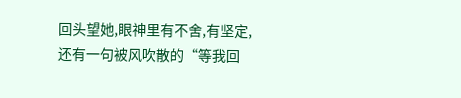回头望她,眼神里有不舍,有坚定,还有一句被风吹散的“等我回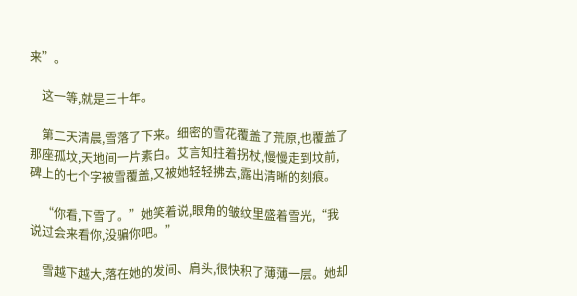来”。

    这一等,就是三十年。

    第二天清晨,雪落了下来。细密的雪花覆盖了荒原,也覆盖了那座孤坟,天地间一片素白。艾言知拄着拐杖,慢慢走到坟前,碑上的七个字被雪覆盖,又被她轻轻拂去,露出清晰的刻痕。

    “你看,下雪了。”她笑着说,眼角的皱纹里盛着雪光,“我说过会来看你,没骗你吧。”

    雪越下越大,落在她的发间、肩头,很快积了薄薄一层。她却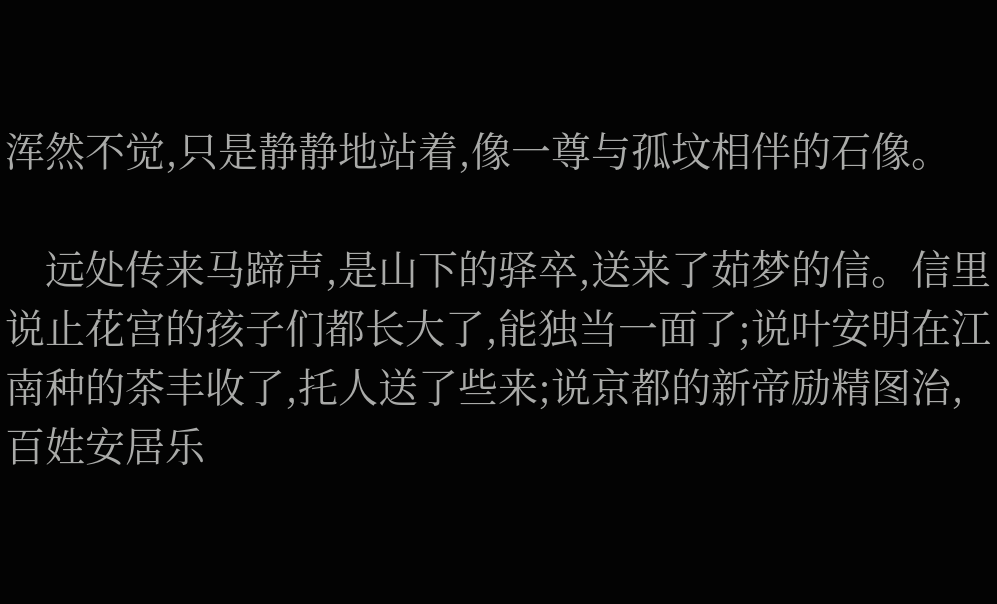浑然不觉,只是静静地站着,像一尊与孤坟相伴的石像。

    远处传来马蹄声,是山下的驿卒,送来了茹梦的信。信里说止花宫的孩子们都长大了,能独当一面了;说叶安明在江南种的茶丰收了,托人送了些来;说京都的新帝励精图治,百姓安居乐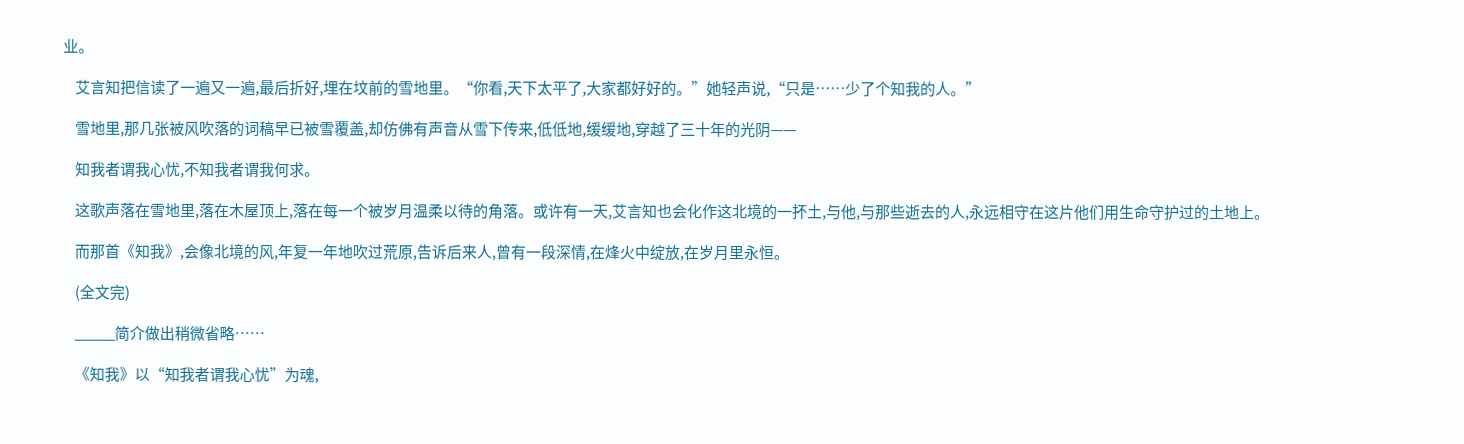业。

    艾言知把信读了一遍又一遍,最后折好,埋在坟前的雪地里。“你看,天下太平了,大家都好好的。”她轻声说,“只是……少了个知我的人。”

    雪地里,那几张被风吹落的词稿早已被雪覆盖,却仿佛有声音从雪下传来,低低地,缓缓地,穿越了三十年的光阴——

    知我者谓我心忧,不知我者谓我何求。

    这歌声落在雪地里,落在木屋顶上,落在每一个被岁月温柔以待的角落。或许有一天,艾言知也会化作这北境的一抔土,与他,与那些逝去的人,永远相守在这片他们用生命守护过的土地上。

    而那首《知我》,会像北境的风,年复一年地吹过荒原,告诉后来人,曾有一段深情,在烽火中绽放,在岁月里永恒。

    (全文完)

    _____简介做出稍微省略……

    《知我》以“知我者谓我心忧”为魂,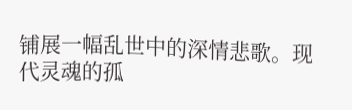铺展一幅乱世中的深情悲歌。现代灵魂的孤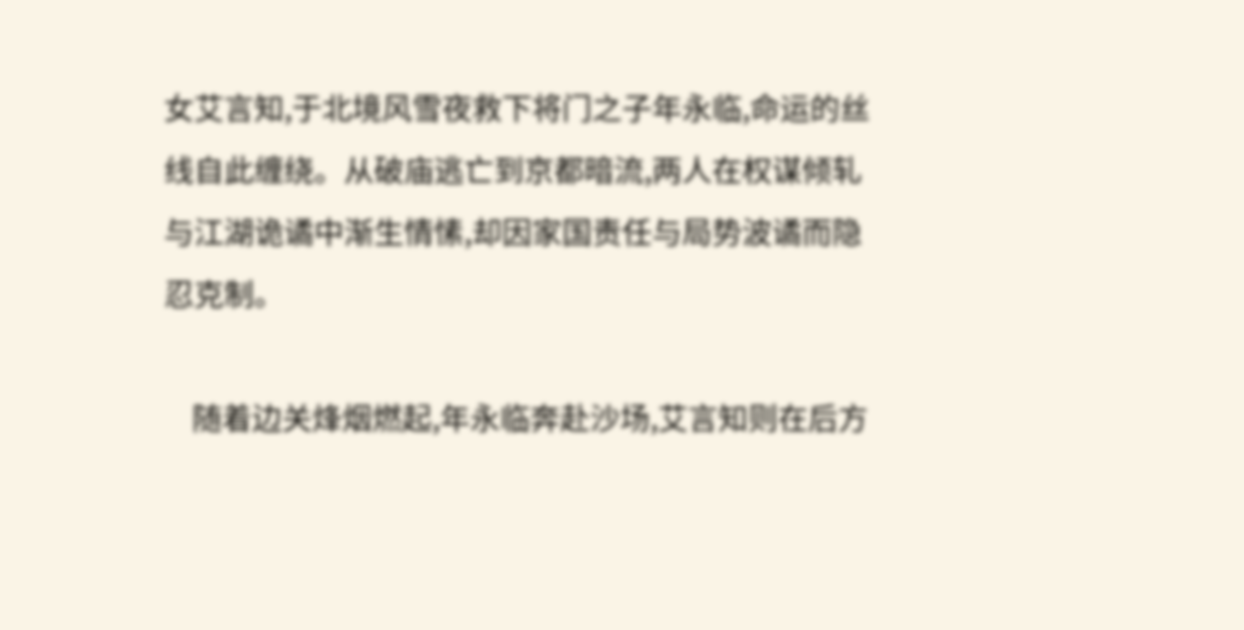女艾言知,于北境风雪夜救下将门之子年永临,命运的丝线自此缠绕。从破庙逃亡到京都暗流,两人在权谋倾轧与江湖诡谲中渐生情愫,却因家国责任与局势波谲而隐忍克制。

    随着边关烽烟燃起,年永临奔赴沙场,艾言知则在后方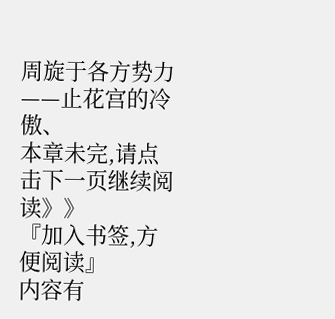周旋于各方势力——止花宫的冷傲、
本章未完,请点击下一页继续阅读》》
『加入书签,方便阅读』
内容有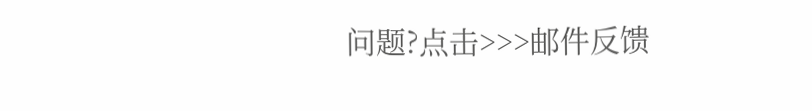问题?点击>>>邮件反馈